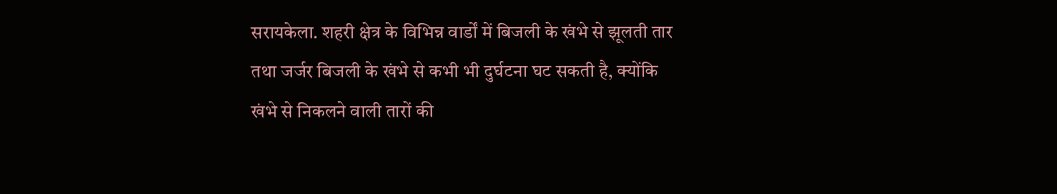सरायकेला. शहरी क्षेत्र के विभिन्न वार्डों में बिजली के खंभे से झूलती तार तथा जर्जर बिजली के खंभे से कभी भी दुर्घटना घट सकती है, क्योंकि खंभे से निकलने वाली तारों की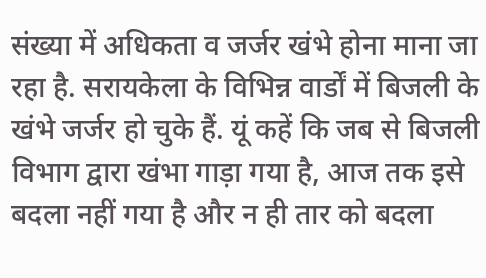संख्या में अधिकता व जर्जर खंभे होना माना जा रहा है. सरायकेला के विभिन्न वार्डों में बिजली के खंभे जर्जर हो चुके हैं. यूं कहें कि जब से बिजली विभाग द्वारा खंभा गाड़ा गया है, आज तक इसे बदला नहीं गया है और न ही तार को बदला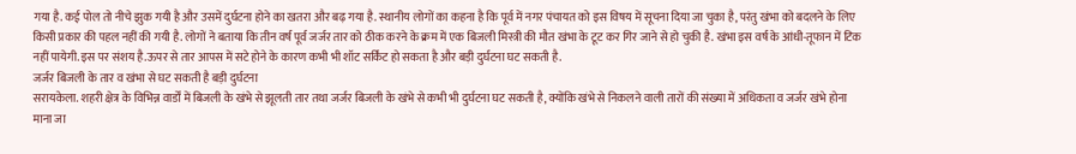गया है. कई पोल तो नीचे झुक गयी है और उसमें दुर्घटना होने का खतरा और बढ़ गया है. स्थानीय लोगों का कहना है कि पूर्व में नगर पंचायत को इस विषय में सूचना दिया जा चुका है, परंतु खंभा को बदलने के लिए किसी प्रकार की पहल नहीं की गयी है. लोगों ने बताया कि तीन वर्ष पूर्व जर्जर तार को ठीक करने के क्रम में एक बिजली मिस्त्री की मौत खंभा के टूट कर गिर जाने से हो चुकी है. खंभा इस वर्ष के आंधी-तूफान में टिक नहीं पायेगी. इस पर संशय है.ऊपर से तार आपस में सटे होने के कारण कभी भी शॉट सर्किट हो सकता है और बड़ी दुर्घटना घट सकती है.
जर्जर बिजली के तार व खंभा से घट सकती है बड़ी दुर्घटना
सरायकेला. शहरी क्षेत्र के विभिन्न वार्डों में बिजली के खंभे से झूलती तार तथा जर्जर बिजली के खंभे से कभी भी दुर्घटना घट सकती है, क्योंकि खंभे से निकलने वाली तारों की संख्या में अधिकता व जर्जर खंभे होना माना जा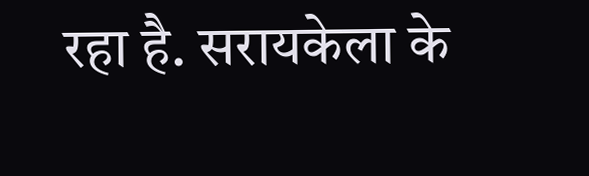रहा है. सरायकेला के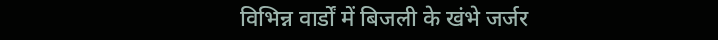विभिन्न वार्डों में बिजली के खंभे जर्जर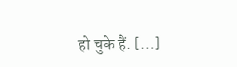हो चुके हैं. […]